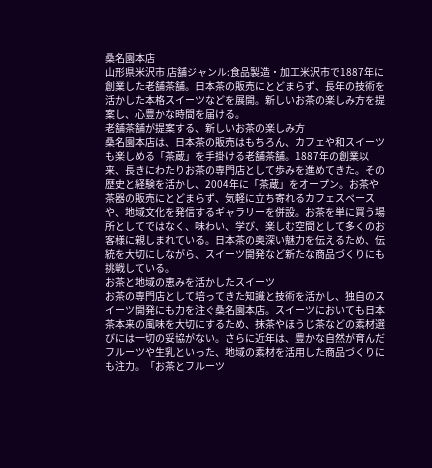桑名園本店
山形県米沢市 店舗ジャンル:食品製造・加工米沢市で1887年に創業した老舗茶舗。日本茶の販売にとどまらず、長年の技術を活かした本格スイーツなどを展開。新しいお茶の楽しみ方を提案し、心豊かな時間を届ける。
老舗茶舗が提案する、新しいお茶の楽しみ方
桑名園本店は、日本茶の販売はもちろん、カフェや和スイーツも楽しめる「茶蔵」を手掛ける老舗茶舗。1887年の創業以来、長きにわたりお茶の専門店として歩みを進めてきた。その歴史と経験を活かし、2004年に「茶蔵」をオープン。お茶や茶器の販売にとどまらず、気軽に立ち寄れるカフェスペースや、地域文化を発信するギャラリーを併設。お茶を単に買う場所としてではなく、味わい、学び、楽しむ空間として多くのお客様に親しまれている。日本茶の奥深い魅力を伝えるため、伝統を大切にしながら、スイーツ開発など新たな商品づくりにも挑戦している。
お茶と地域の恵みを活かしたスイーツ
お茶の専門店として培ってきた知識と技術を活かし、独自のスイーツ開発にも力を注ぐ桑名園本店。スイーツにおいても日本茶本来の風味を大切にするため、抹茶やほうじ茶などの素材選びには一切の妥協がない。さらに近年は、豊かな自然が育んだフルーツや生乳といった、地域の素材を活用した商品づくりにも注力。「お茶とフルーツ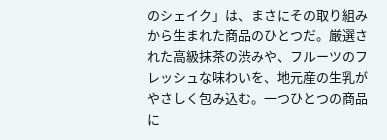のシェイク」は、まさにその取り組みから生まれた商品のひとつだ。厳選された高級抹茶の渋みや、フルーツのフレッシュな味わいを、地元産の生乳がやさしく包み込む。一つひとつの商品に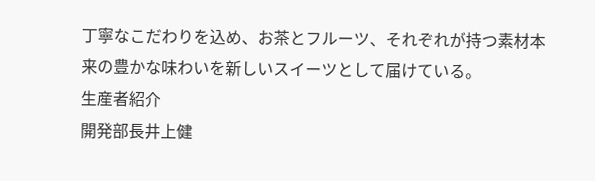丁寧なこだわりを込め、お茶とフルーツ、それぞれが持つ素材本来の豊かな味わいを新しいスイーツとして届けている。
生産者紹介
開発部長井上健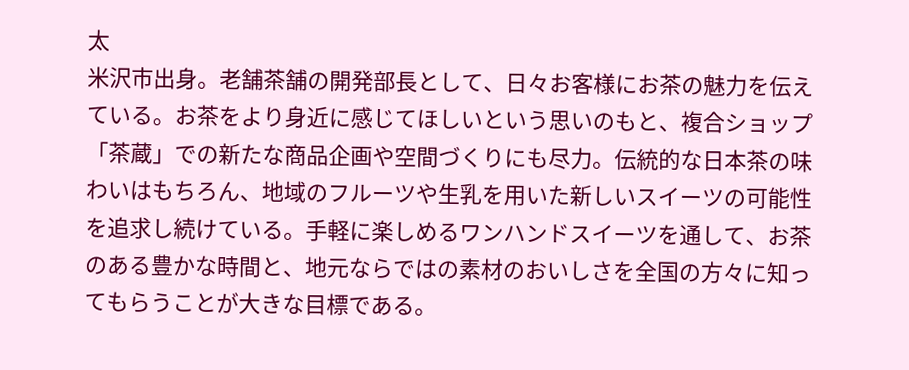太
米沢市出身。老舗茶舗の開発部長として、日々お客様にお茶の魅力を伝えている。お茶をより身近に感じてほしいという思いのもと、複合ショップ「茶蔵」での新たな商品企画や空間づくりにも尽力。伝統的な日本茶の味わいはもちろん、地域のフルーツや生乳を用いた新しいスイーツの可能性を追求し続けている。手軽に楽しめるワンハンドスイーツを通して、お茶のある豊かな時間と、地元ならではの素材のおいしさを全国の方々に知ってもらうことが大きな目標である。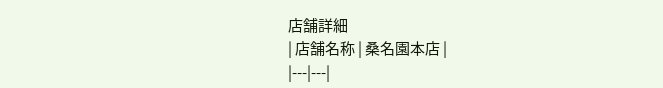店舗詳細
| 店舗名称 | 桑名園本店 |
|---|---|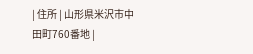| 住所 | 山形県米沢市中田町760番地 |